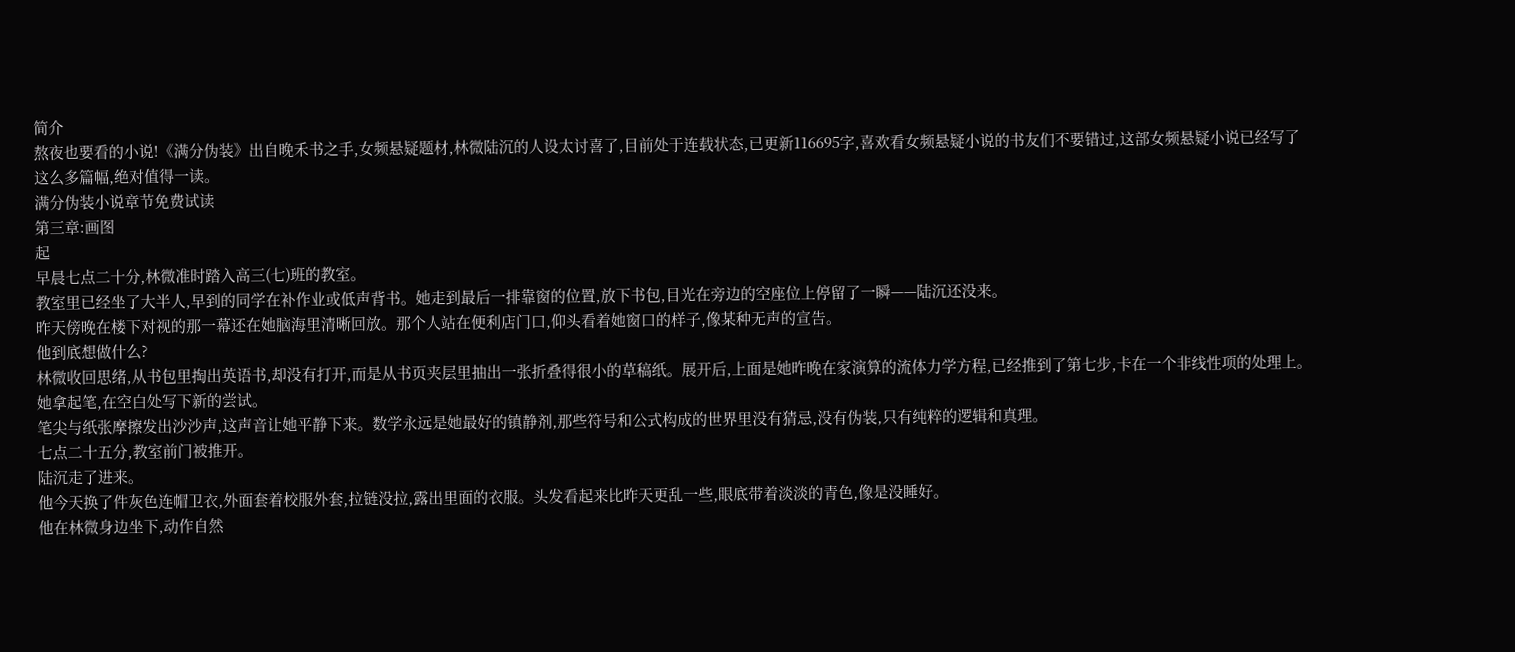简介
熬夜也要看的小说!《满分伪装》出自晚禾书之手,女频悬疑题材,林微陆沉的人设太讨喜了,目前处于连载状态,已更新116695字,喜欢看女频悬疑小说的书友们不要错过,这部女频悬疑小说已经写了这么多篇幅,绝对值得一读。
满分伪装小说章节免费试读
第三章:画图
起
早晨七点二十分,林微准时踏入高三(七)班的教室。
教室里已经坐了大半人,早到的同学在补作业或低声背书。她走到最后一排靠窗的位置,放下书包,目光在旁边的空座位上停留了一瞬——陆沉还没来。
昨天傍晚在楼下对视的那一幕还在她脑海里清晰回放。那个人站在便利店门口,仰头看着她窗口的样子,像某种无声的宣告。
他到底想做什么?
林微收回思绪,从书包里掏出英语书,却没有打开,而是从书页夹层里抽出一张折叠得很小的草稿纸。展开后,上面是她昨晚在家演算的流体力学方程,已经推到了第七步,卡在一个非线性项的处理上。
她拿起笔,在空白处写下新的尝试。
笔尖与纸张摩擦发出沙沙声,这声音让她平静下来。数学永远是她最好的镇静剂,那些符号和公式构成的世界里没有猜忌,没有伪装,只有纯粹的逻辑和真理。
七点二十五分,教室前门被推开。
陆沉走了进来。
他今天换了件灰色连帽卫衣,外面套着校服外套,拉链没拉,露出里面的衣服。头发看起来比昨天更乱一些,眼底带着淡淡的青色,像是没睡好。
他在林微身边坐下,动作自然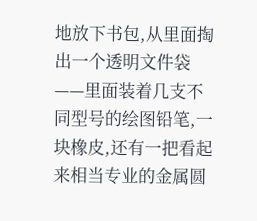地放下书包,从里面掏出一个透明文件袋——里面装着几支不同型号的绘图铅笔,一块橡皮,还有一把看起来相当专业的金属圆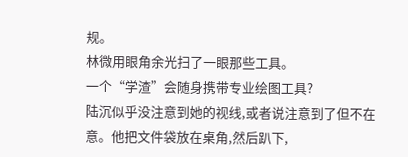规。
林微用眼角余光扫了一眼那些工具。
一个“学渣”会随身携带专业绘图工具?
陆沉似乎没注意到她的视线,或者说注意到了但不在意。他把文件袋放在桌角,然后趴下,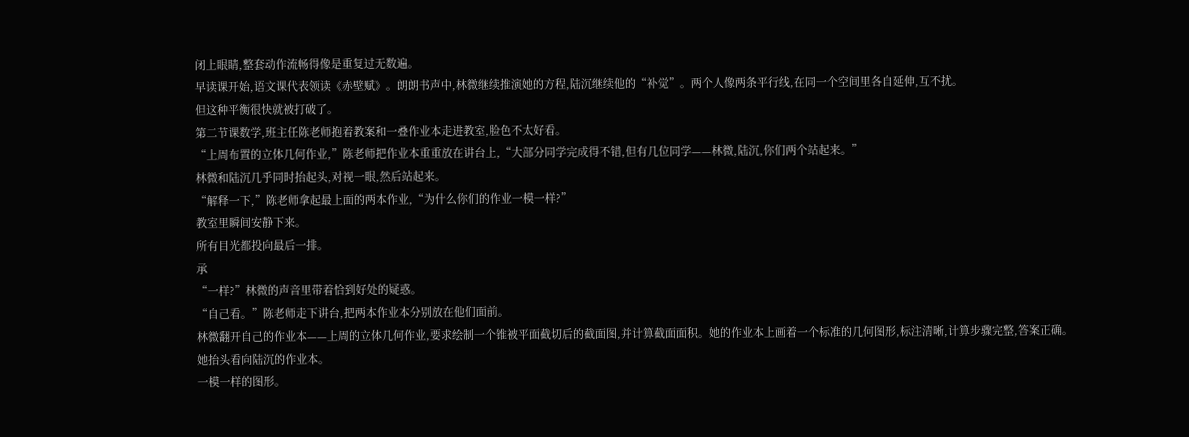闭上眼睛,整套动作流畅得像是重复过无数遍。
早读课开始,语文课代表领读《赤壁赋》。朗朗书声中,林微继续推演她的方程,陆沉继续他的“补觉”。两个人像两条平行线,在同一个空间里各自延伸,互不扰。
但这种平衡很快就被打破了。
第二节课数学,班主任陈老师抱着教案和一叠作业本走进教室,脸色不太好看。
“上周布置的立体几何作业,”陈老师把作业本重重放在讲台上,“大部分同学完成得不错,但有几位同学——林微,陆沉,你们两个站起来。”
林微和陆沉几乎同时抬起头,对视一眼,然后站起来。
“解释一下,”陈老师拿起最上面的两本作业,“为什么你们的作业一模一样?”
教室里瞬间安静下来。
所有目光都投向最后一排。
承
“一样?”林微的声音里带着恰到好处的疑惑。
“自己看。”陈老师走下讲台,把两本作业本分别放在他们面前。
林微翻开自己的作业本——上周的立体几何作业,要求绘制一个锥被平面截切后的截面图,并计算截面面积。她的作业本上画着一个标准的几何图形,标注清晰,计算步骤完整,答案正确。
她抬头看向陆沉的作业本。
一模一样的图形。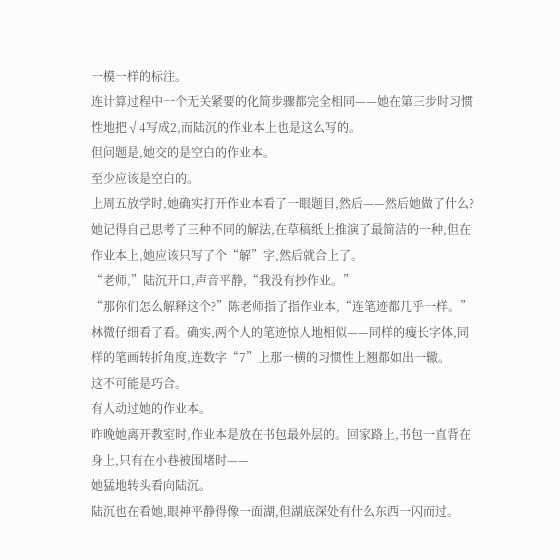一模一样的标注。
连计算过程中一个无关紧要的化简步骤都完全相同——她在第三步时习惯性地把√4写成2,而陆沉的作业本上也是这么写的。
但问题是,她交的是空白的作业本。
至少应该是空白的。
上周五放学时,她确实打开作业本看了一眼题目,然后——然后她做了什么?她记得自己思考了三种不同的解法,在草稿纸上推演了最简洁的一种,但在作业本上,她应该只写了个“解”字,然后就合上了。
“老师,”陆沉开口,声音平静,“我没有抄作业。”
“那你们怎么解释这个?”陈老师指了指作业本,“连笔迹都几乎一样。”
林微仔细看了看。确实,两个人的笔迹惊人地相似——同样的瘦长字体,同样的笔画转折角度,连数字“7”上那一横的习惯性上翘都如出一辙。
这不可能是巧合。
有人动过她的作业本。
昨晚她离开教室时,作业本是放在书包最外层的。回家路上,书包一直背在身上,只有在小巷被围堵时——
她猛地转头看向陆沉。
陆沉也在看她,眼神平静得像一面湖,但湖底深处有什么东西一闪而过。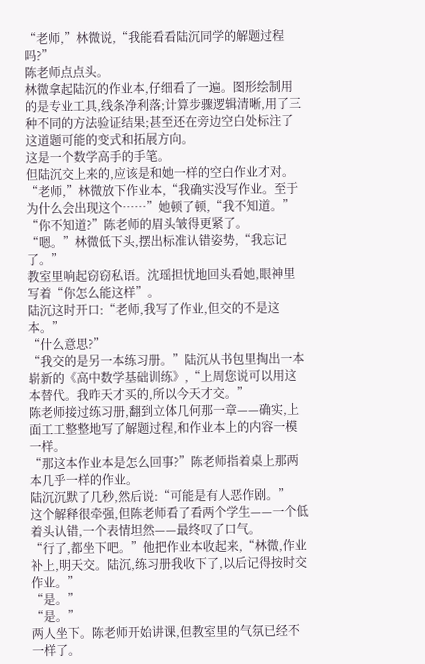“老师,”林微说,“我能看看陆沉同学的解题过程吗?”
陈老师点点头。
林微拿起陆沉的作业本,仔细看了一遍。图形绘制用的是专业工具,线条净利落;计算步骤逻辑清晰,用了三种不同的方法验证结果;甚至还在旁边空白处标注了这道题可能的变式和拓展方向。
这是一个数学高手的手笔。
但陆沉交上来的,应该是和她一样的空白作业才对。
“老师,”林微放下作业本,“我确实没写作业。至于为什么会出现这个……”她顿了顿,“我不知道。”
“你不知道?”陈老师的眉头皱得更紧了。
“嗯。”林微低下头,摆出标准认错姿势,“我忘记了。”
教室里响起窃窃私语。沈瑶担忧地回头看她,眼神里写着“你怎么能这样”。
陆沉这时开口:“老师,我写了作业,但交的不是这本。”
“什么意思?”
“我交的是另一本练习册。”陆沉从书包里掏出一本崭新的《高中数学基础训练》,“上周您说可以用这本替代。我昨天才买的,所以今天才交。”
陈老师接过练习册,翻到立体几何那一章——确实,上面工工整整地写了解题过程,和作业本上的内容一模一样。
“那这本作业本是怎么回事?”陈老师指着桌上那两本几乎一样的作业。
陆沉沉默了几秒,然后说:“可能是有人恶作剧。”
这个解释很牵强,但陈老师看了看两个学生——一个低着头认错,一个表情坦然——最终叹了口气。
“行了,都坐下吧。”他把作业本收起来,“林微,作业补上,明天交。陆沉,练习册我收下了,以后记得按时交作业。”
“是。”
“是。”
两人坐下。陈老师开始讲课,但教室里的气氛已经不一样了。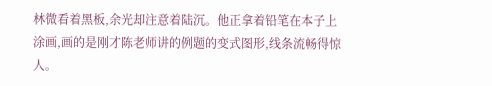林微看着黑板,余光却注意着陆沉。他正拿着铅笔在本子上涂画,画的是刚才陈老师讲的例题的变式图形,线条流畅得惊人。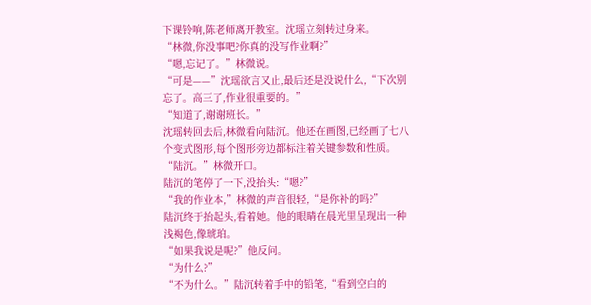下课铃响,陈老师离开教室。沈瑶立刻转过身来。
“林微,你没事吧?你真的没写作业啊?”
“嗯,忘记了。”林微说。
“可是——”沈瑶欲言又止,最后还是没说什么,“下次别忘了。高三了,作业很重要的。”
“知道了,谢谢班长。”
沈瑶转回去后,林微看向陆沉。他还在画图,已经画了七八个变式图形,每个图形旁边都标注着关键参数和性质。
“陆沉。”林微开口。
陆沉的笔停了一下,没抬头:“嗯?”
“我的作业本,”林微的声音很轻,“是你补的吗?”
陆沉终于抬起头,看着她。他的眼睛在晨光里呈现出一种浅褐色,像琥珀。
“如果我说是呢?”他反问。
“为什么?”
“不为什么。”陆沉转着手中的铅笔,“看到空白的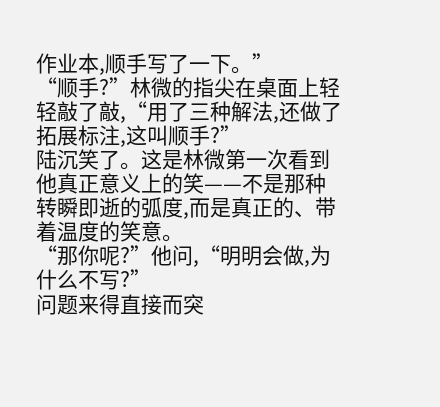作业本,顺手写了一下。”
“顺手?”林微的指尖在桌面上轻轻敲了敲,“用了三种解法,还做了拓展标注,这叫顺手?”
陆沉笑了。这是林微第一次看到他真正意义上的笑——不是那种转瞬即逝的弧度,而是真正的、带着温度的笑意。
“那你呢?”他问,“明明会做,为什么不写?”
问题来得直接而突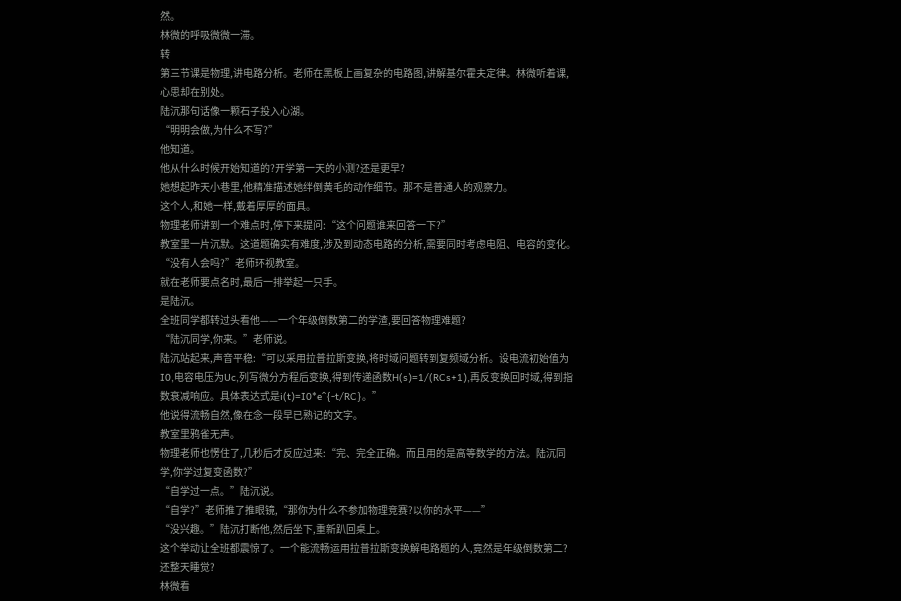然。
林微的呼吸微微一滞。
转
第三节课是物理,讲电路分析。老师在黑板上画复杂的电路图,讲解基尔霍夫定律。林微听着课,心思却在别处。
陆沉那句话像一颗石子投入心湖。
“明明会做,为什么不写?”
他知道。
他从什么时候开始知道的?开学第一天的小测?还是更早?
她想起昨天小巷里,他精准描述她绊倒黄毛的动作细节。那不是普通人的观察力。
这个人,和她一样,戴着厚厚的面具。
物理老师讲到一个难点时,停下来提问:“这个问题谁来回答一下?”
教室里一片沉默。这道题确实有难度,涉及到动态电路的分析,需要同时考虑电阻、电容的变化。
“没有人会吗?”老师环视教室。
就在老师要点名时,最后一排举起一只手。
是陆沉。
全班同学都转过头看他——一个年级倒数第二的学渣,要回答物理难题?
“陆沉同学,你来。”老师说。
陆沉站起来,声音平稳:“可以采用拉普拉斯变换,将时域问题转到复频域分析。设电流初始值为I0,电容电压为Uc,列写微分方程后变换,得到传递函数H(s)=1/(RCs+1),再反变换回时域,得到指数衰减响应。具体表达式是i(t)=I0*e^{-t/RC}。”
他说得流畅自然,像在念一段早已熟记的文字。
教室里鸦雀无声。
物理老师也愣住了,几秒后才反应过来:“完、完全正确。而且用的是高等数学的方法。陆沉同学,你学过复变函数?”
“自学过一点。”陆沉说。
“自学?”老师推了推眼镜,“那你为什么不参加物理竞赛?以你的水平——”
“没兴趣。”陆沉打断他,然后坐下,重新趴回桌上。
这个举动让全班都震惊了。一个能流畅运用拉普拉斯变换解电路题的人,竟然是年级倒数第二?还整天睡觉?
林微看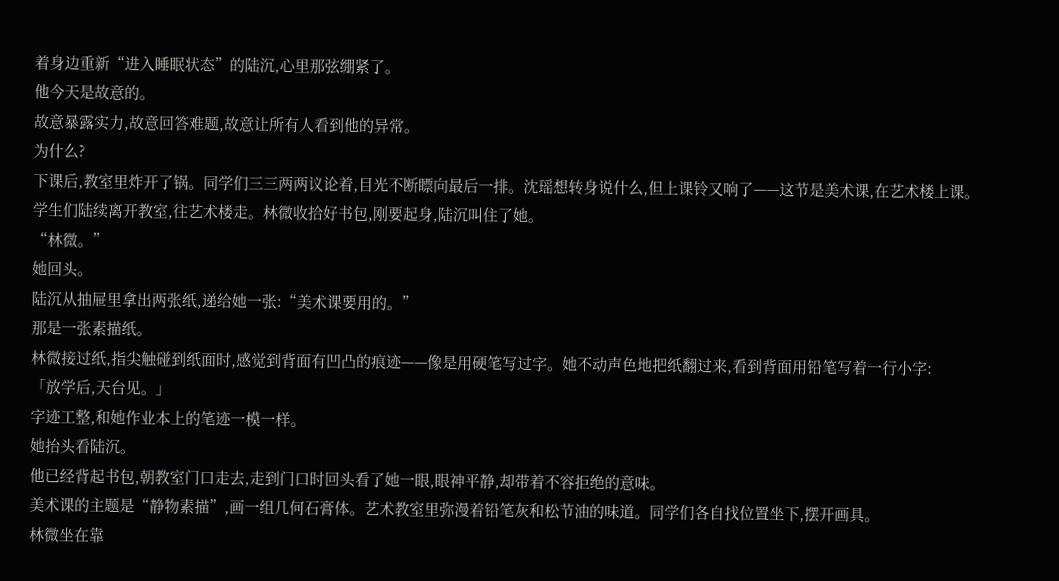着身边重新“进入睡眠状态”的陆沉,心里那弦绷紧了。
他今天是故意的。
故意暴露实力,故意回答难题,故意让所有人看到他的异常。
为什么?
下课后,教室里炸开了锅。同学们三三两两议论着,目光不断瞟向最后一排。沈瑶想转身说什么,但上课铃又响了——这节是美术课,在艺术楼上课。
学生们陆续离开教室,往艺术楼走。林微收拾好书包,刚要起身,陆沉叫住了她。
“林微。”
她回头。
陆沉从抽屉里拿出两张纸,递给她一张:“美术课要用的。”
那是一张素描纸。
林微接过纸,指尖触碰到纸面时,感觉到背面有凹凸的痕迹——像是用硬笔写过字。她不动声色地把纸翻过来,看到背面用铅笔写着一行小字:
「放学后,天台见。」
字迹工整,和她作业本上的笔迹一模一样。
她抬头看陆沉。
他已经背起书包,朝教室门口走去,走到门口时回头看了她一眼,眼神平静,却带着不容拒绝的意味。
美术课的主题是“静物素描”,画一组几何石膏体。艺术教室里弥漫着铅笔灰和松节油的味道。同学们各自找位置坐下,摆开画具。
林微坐在靠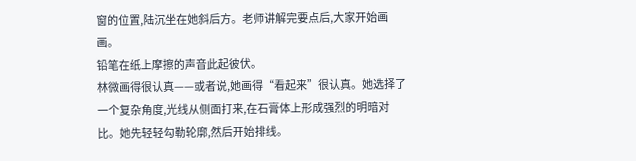窗的位置,陆沉坐在她斜后方。老师讲解完要点后,大家开始画画。
铅笔在纸上摩擦的声音此起彼伏。
林微画得很认真——或者说,她画得“看起来”很认真。她选择了一个复杂角度,光线从侧面打来,在石膏体上形成强烈的明暗对比。她先轻轻勾勒轮廓,然后开始排线。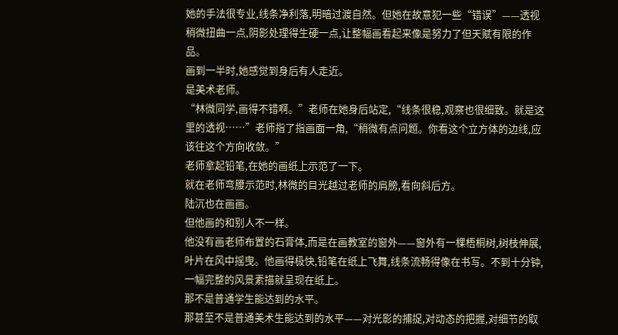她的手法很专业,线条净利落,明暗过渡自然。但她在故意犯一些“错误”——透视稍微扭曲一点,阴影处理得生硬一点,让整幅画看起来像是努力了但天赋有限的作品。
画到一半时,她感觉到身后有人走近。
是美术老师。
“林微同学,画得不错啊。”老师在她身后站定,“线条很稳,观察也很细致。就是这里的透视……”老师指了指画面一角,“稍微有点问题。你看这个立方体的边线,应该往这个方向收敛。”
老师拿起铅笔,在她的画纸上示范了一下。
就在老师弯腰示范时,林微的目光越过老师的肩膀,看向斜后方。
陆沉也在画画。
但他画的和别人不一样。
他没有画老师布置的石膏体,而是在画教室的窗外——窗外有一棵梧桐树,树枝伸展,叶片在风中摇曳。他画得极快,铅笔在纸上飞舞,线条流畅得像在书写。不到十分钟,一幅完整的风景素描就呈现在纸上。
那不是普通学生能达到的水平。
那甚至不是普通美术生能达到的水平——对光影的捕捉,对动态的把握,对细节的取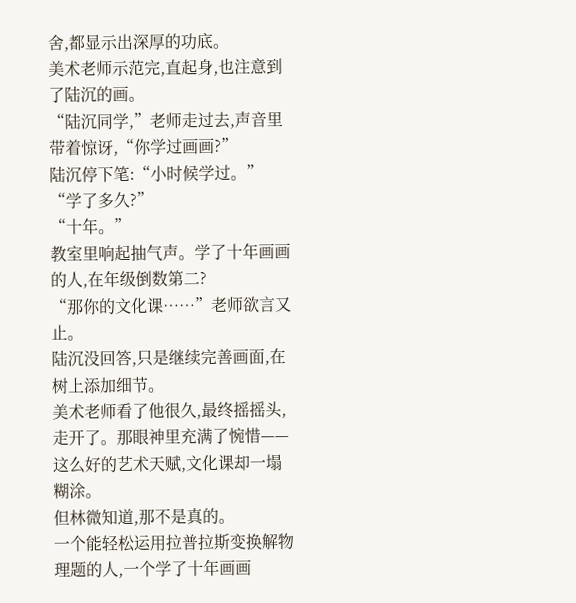舍,都显示出深厚的功底。
美术老师示范完,直起身,也注意到了陆沉的画。
“陆沉同学,”老师走过去,声音里带着惊讶,“你学过画画?”
陆沉停下笔:“小时候学过。”
“学了多久?”
“十年。”
教室里响起抽气声。学了十年画画的人,在年级倒数第二?
“那你的文化课……”老师欲言又止。
陆沉没回答,只是继续完善画面,在树上添加细节。
美术老师看了他很久,最终摇摇头,走开了。那眼神里充满了惋惜——这么好的艺术天赋,文化课却一塌糊涂。
但林微知道,那不是真的。
一个能轻松运用拉普拉斯变换解物理题的人,一个学了十年画画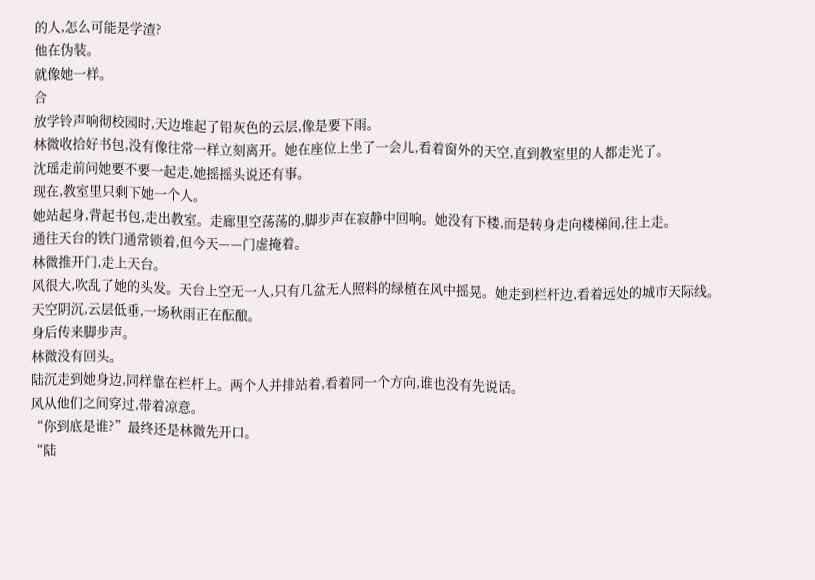的人,怎么可能是学渣?
他在伪装。
就像她一样。
合
放学铃声响彻校园时,天边堆起了铅灰色的云层,像是要下雨。
林微收拾好书包,没有像往常一样立刻离开。她在座位上坐了一会儿,看着窗外的天空,直到教室里的人都走光了。
沈瑶走前问她要不要一起走,她摇摇头说还有事。
现在,教室里只剩下她一个人。
她站起身,背起书包,走出教室。走廊里空荡荡的,脚步声在寂静中回响。她没有下楼,而是转身走向楼梯间,往上走。
通往天台的铁门通常锁着,但今天——门虚掩着。
林微推开门,走上天台。
风很大,吹乱了她的头发。天台上空无一人,只有几盆无人照料的绿植在风中摇晃。她走到栏杆边,看着远处的城市天际线。
天空阴沉,云层低垂,一场秋雨正在酝酿。
身后传来脚步声。
林微没有回头。
陆沉走到她身边,同样靠在栏杆上。两个人并排站着,看着同一个方向,谁也没有先说话。
风从他们之间穿过,带着凉意。
“你到底是谁?”最终还是林微先开口。
“陆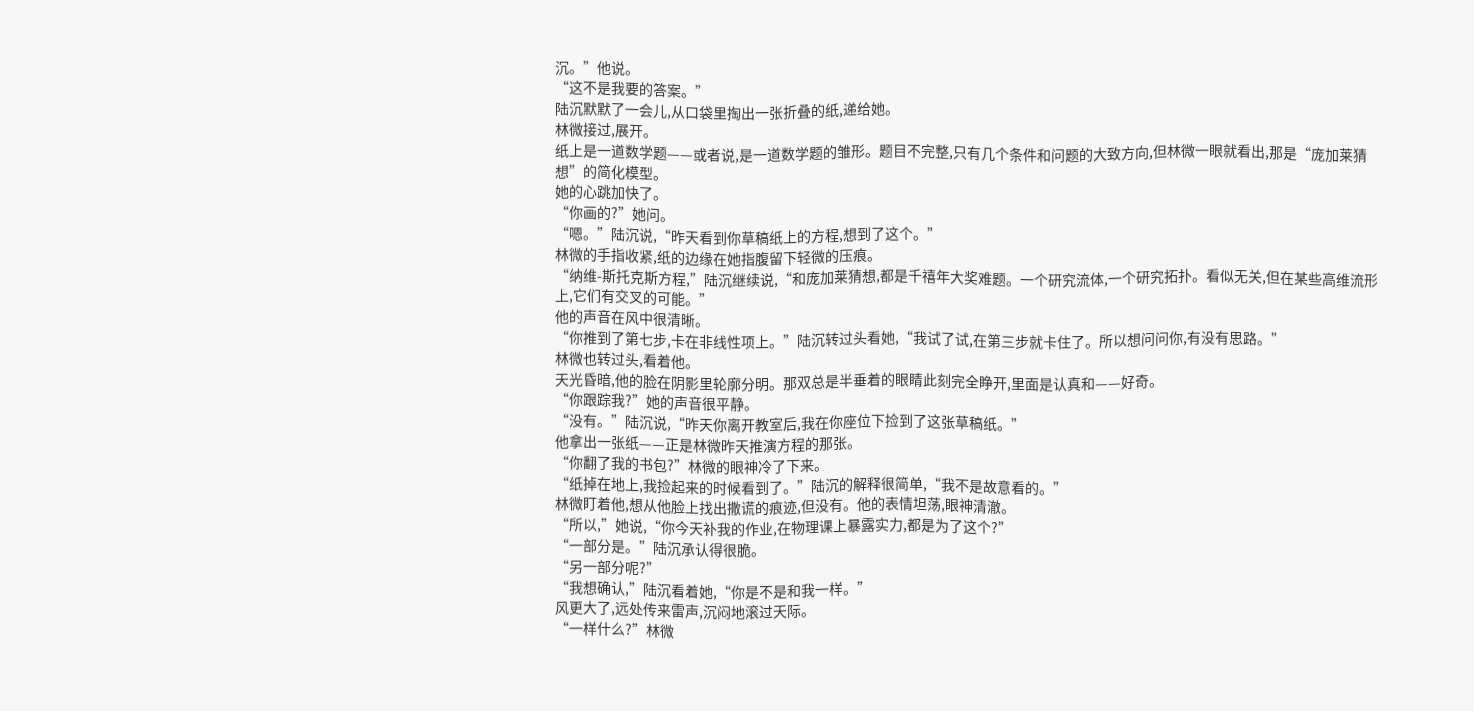沉。”他说。
“这不是我要的答案。”
陆沉默默了一会儿,从口袋里掏出一张折叠的纸,递给她。
林微接过,展开。
纸上是一道数学题——或者说,是一道数学题的雏形。题目不完整,只有几个条件和问题的大致方向,但林微一眼就看出,那是“庞加莱猜想”的简化模型。
她的心跳加快了。
“你画的?”她问。
“嗯。”陆沉说,“昨天看到你草稿纸上的方程,想到了这个。”
林微的手指收紧,纸的边缘在她指腹留下轻微的压痕。
“纳维-斯托克斯方程,”陆沉继续说,“和庞加莱猜想,都是千禧年大奖难题。一个研究流体,一个研究拓扑。看似无关,但在某些高维流形上,它们有交叉的可能。”
他的声音在风中很清晰。
“你推到了第七步,卡在非线性项上。”陆沉转过头看她,“我试了试,在第三步就卡住了。所以想问问你,有没有思路。”
林微也转过头,看着他。
天光昏暗,他的脸在阴影里轮廓分明。那双总是半垂着的眼睛此刻完全睁开,里面是认真和——好奇。
“你跟踪我?”她的声音很平静。
“没有。”陆沉说,“昨天你离开教室后,我在你座位下捡到了这张草稿纸。”
他拿出一张纸——正是林微昨天推演方程的那张。
“你翻了我的书包?”林微的眼神冷了下来。
“纸掉在地上,我捡起来的时候看到了。”陆沉的解释很简单,“我不是故意看的。”
林微盯着他,想从他脸上找出撒谎的痕迹,但没有。他的表情坦荡,眼神清澈。
“所以,”她说,“你今天补我的作业,在物理课上暴露实力,都是为了这个?”
“一部分是。”陆沉承认得很脆。
“另一部分呢?”
“我想确认,”陆沉看着她,“你是不是和我一样。”
风更大了,远处传来雷声,沉闷地滚过天际。
“一样什么?”林微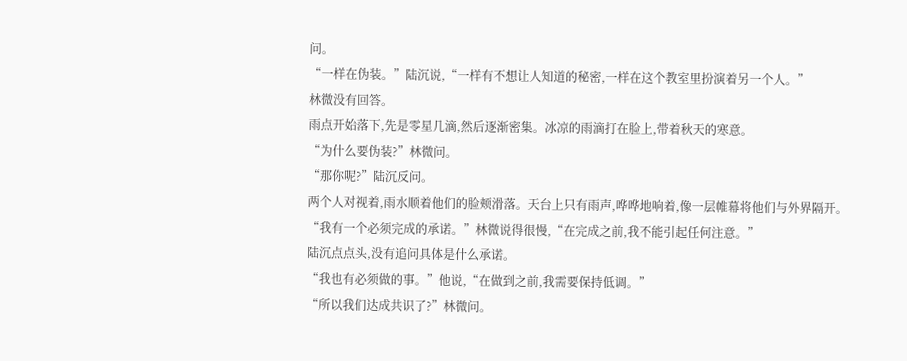问。
“一样在伪装。”陆沉说,“一样有不想让人知道的秘密,一样在这个教室里扮演着另一个人。”
林微没有回答。
雨点开始落下,先是零星几滴,然后逐渐密集。冰凉的雨滴打在脸上,带着秋天的寒意。
“为什么要伪装?”林微问。
“那你呢?”陆沉反问。
两个人对视着,雨水顺着他们的脸颊滑落。天台上只有雨声,哗哗地响着,像一层帷幕将他们与外界隔开。
“我有一个必须完成的承诺。”林微说得很慢,“在完成之前,我不能引起任何注意。”
陆沉点点头,没有追问具体是什么承诺。
“我也有必须做的事。”他说,“在做到之前,我需要保持低调。”
“所以我们达成共识了?”林微问。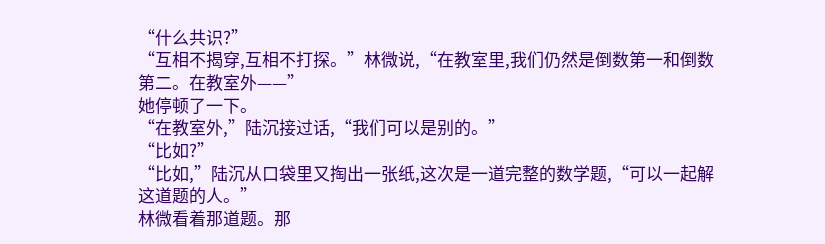“什么共识?”
“互相不揭穿,互相不打探。”林微说,“在教室里,我们仍然是倒数第一和倒数第二。在教室外——”
她停顿了一下。
“在教室外,”陆沉接过话,“我们可以是别的。”
“比如?”
“比如,”陆沉从口袋里又掏出一张纸,这次是一道完整的数学题,“可以一起解这道题的人。”
林微看着那道题。那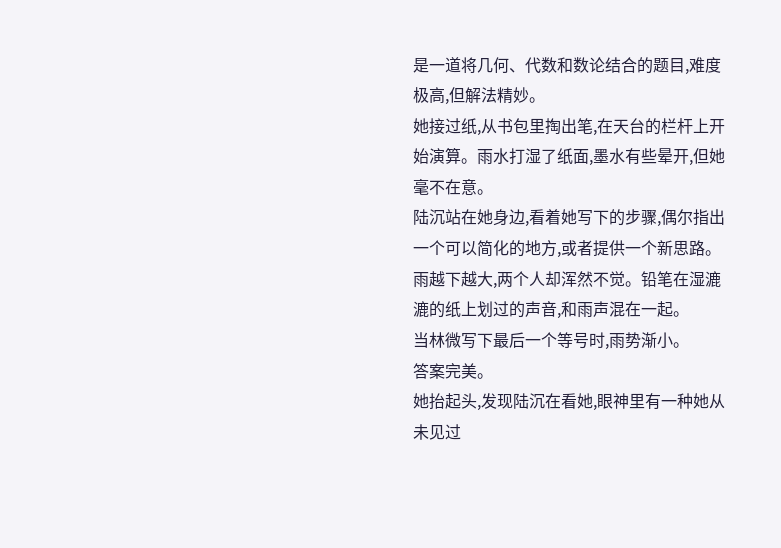是一道将几何、代数和数论结合的题目,难度极高,但解法精妙。
她接过纸,从书包里掏出笔,在天台的栏杆上开始演算。雨水打湿了纸面,墨水有些晕开,但她毫不在意。
陆沉站在她身边,看着她写下的步骤,偶尔指出一个可以简化的地方,或者提供一个新思路。
雨越下越大,两个人却浑然不觉。铅笔在湿漉漉的纸上划过的声音,和雨声混在一起。
当林微写下最后一个等号时,雨势渐小。
答案完美。
她抬起头,发现陆沉在看她,眼神里有一种她从未见过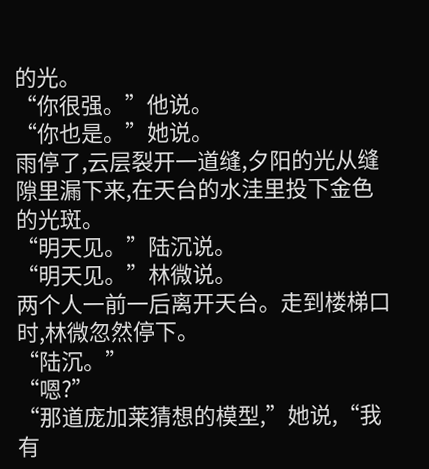的光。
“你很强。”他说。
“你也是。”她说。
雨停了,云层裂开一道缝,夕阳的光从缝隙里漏下来,在天台的水洼里投下金色的光斑。
“明天见。”陆沉说。
“明天见。”林微说。
两个人一前一后离开天台。走到楼梯口时,林微忽然停下。
“陆沉。”
“嗯?”
“那道庞加莱猜想的模型,”她说,“我有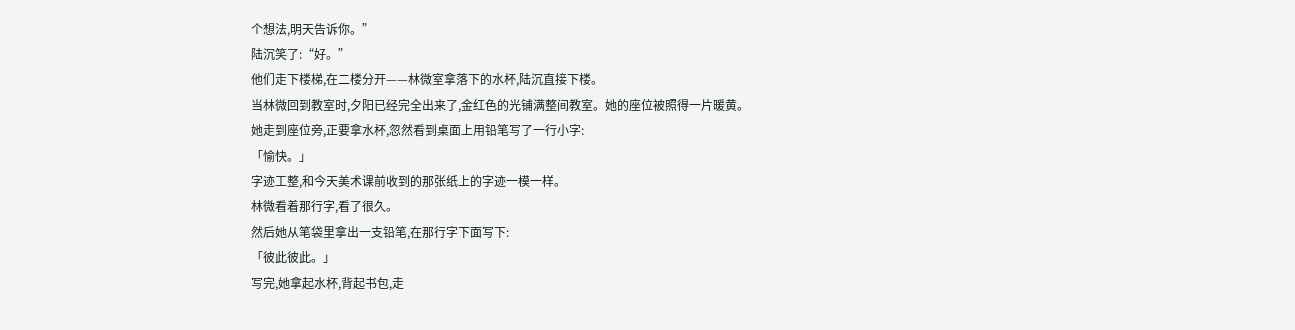个想法,明天告诉你。”
陆沉笑了:“好。”
他们走下楼梯,在二楼分开——林微室拿落下的水杯,陆沉直接下楼。
当林微回到教室时,夕阳已经完全出来了,金红色的光铺满整间教室。她的座位被照得一片暖黄。
她走到座位旁,正要拿水杯,忽然看到桌面上用铅笔写了一行小字:
「愉快。」
字迹工整,和今天美术课前收到的那张纸上的字迹一模一样。
林微看着那行字,看了很久。
然后她从笔袋里拿出一支铅笔,在那行字下面写下:
「彼此彼此。」
写完,她拿起水杯,背起书包,走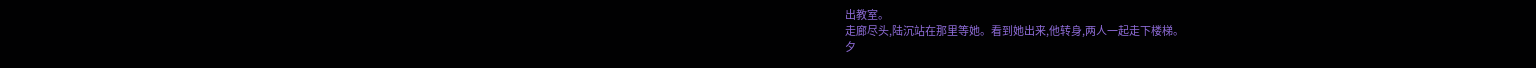出教室。
走廊尽头,陆沉站在那里等她。看到她出来,他转身,两人一起走下楼梯。
夕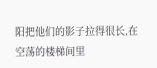阳把他们的影子拉得很长,在空荡的楼梯间里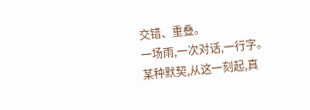交错、重叠。
一场雨,一次对话,一行字。
某种默契,从这一刻起,真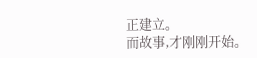正建立。
而故事,才刚刚开始。